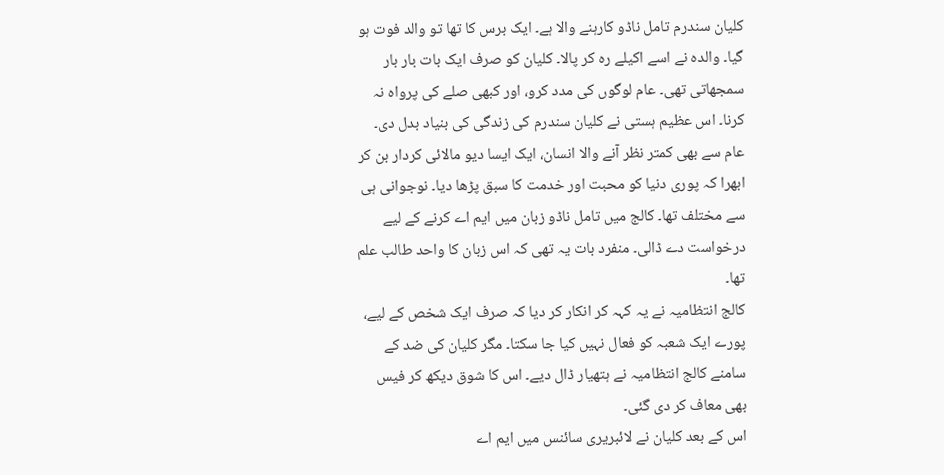کلیان سندرم تامل ناڈو کارہنے والا ہے۔ ایک برس کا تھا تو والد فوت ہو گیا۔ والدہ نے اسے اکیلے رہ کر پالا۔ کلیان کو صرف ایک بات بار بار سمجھاتی تھی۔ عام لوگوں کی مدد کرو، اور کبھی صلے کی پرواہ نہ کرنا۔ اس عظیم ہستی نے کلیان سندرم کی زندگی کی بنیاد بدل دی۔
عام سے بھی کمتر نظر آنے والا انسان، ایک ایسا دیو مالائی کردار بن کر ابھرا کہ پوری دنیا کو محبت اور خدمت کا سبق پڑھا دیا۔ نوجوانی ہی سے مختلف تھا۔ کالج میں تامل ناڈو زبان میں ایم اے کرنے کے لیے درخواست دے ڈالی۔ منفرد بات یہ تھی کہ اس زبان کا واحد طالب علم تھا۔
کالج انتظامیہ نے یہ کہہ کر انکار کر دیا کہ صرف ایک شخص کے لیے، پورے ایک شعبہ کو فعال نہیں کیا جا سکتا۔ مگر کلیان کی ضد کے سامنے کالج انتظامیہ نے ہتھیار ڈال دیے۔ اس کا شوق دیکھ کر فیس بھی معاف کر دی گئی۔
اس کے بعد کلیان نے لائبریری سائنس میں ایم اے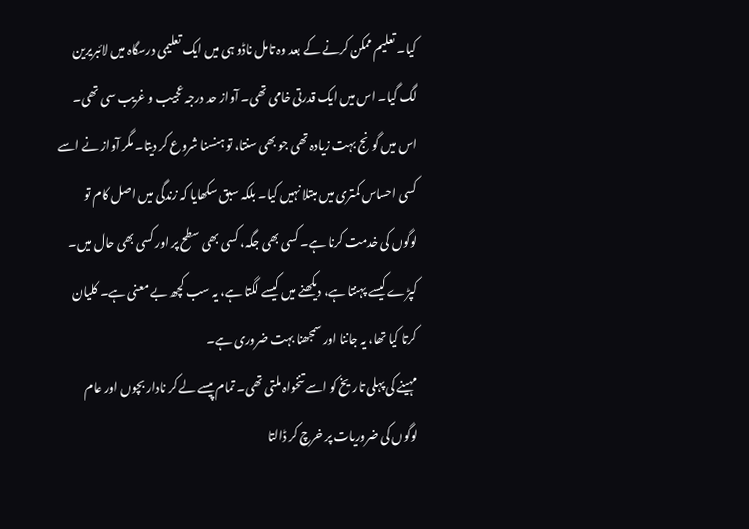کیا۔ تعلیم ممکن کرنے کے بعد وہ تامل ناڈو ہی میں ایک تعلیمی درسگاہ میں لائبریرین لگ گیا۔ اس میں ایک قدرتی خامی تھی۔ آواز حد درجہ عجیب و غریب سی تھی۔ اس میں گونج بہت زیادہ تھی جو بھی سنتا، تو ہنسنا شروع کر دیتا۔ مگر آواز نے اسے کسی احساس کمتری میں مبتلا نہیں کیا۔ بلکہ سبق سکھایا کہ زندگی میں اصل کام تو لوگوں کی خدمت کرنا ہے۔ کسی بھی جگہ، کسی بھی سطح پر اور کسی بھی حال میں۔ کپڑے کیسے پہنتا ہے، دیکھنے میں کیسے لگتا ہے، یہ سب کچھ بے معنی ہے۔ کلیان کرتا کیا تھا، یہ جاننا اور سمجھنا بہت ضروری ہے۔
مہینے کی پہلی تاریخ کو اسے تنخواہ ملتی تھی۔ تمام پیسے لے کر نادار بچوں اور عام لوگوں کی ضروریات پر خرچ کر ڈالتا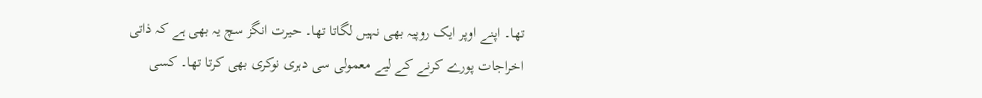تھا۔ اپنے اوپر ایک روپیہ بھی نہیں لگاتا تھا۔ حیرت انگز سچ یہ بھی ہے کہ ذاتی اخراجات پورے کرنے کے لیے معمولی سی دہری نوکری بھی کرتا تھا۔ کسی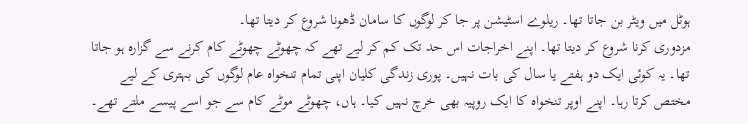ہوٹل میں ویٹر بن جاتا تھا۔ ریلوے اسٹیشن پر جا کر لوگوں کا سامان ڈھونا شروع کر دیتا تھا۔
مزدوری کرنا شروع کر دیتا تھا۔ اپنے اخراجات اس حد تک کم کر لیے تھے کہ چھوٹے چھوٹے کام کرنے سے گزارہ ہو جاتا تھا۔ یہ کوئی ایک دو ہفتے یا سال کی بات نہیں۔ پوری زندگی کلیان اپنی تمام تنخواہ عام لوگوں کی بہتری کے لیے مختص کرتا رہا۔ اپنے اوپر تنخواہ کا ایک روپیہ بھی خرچ نہیں کیا۔ ہاں، چھوٹے موٹے کام سے جو اسے پیسے ملتے تھے۔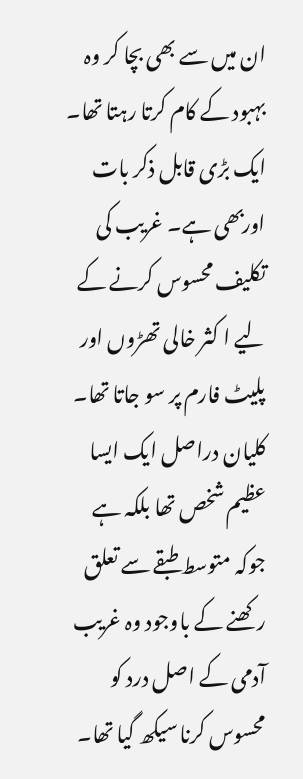ان میں سے بھی بچا کر وہ بہبود کے کام کرتا رہتا تھا۔
ایک بڑی قابل ذکر بات اوربھی ہے۔ غریب کی تکلیف محسوس کرنے کے لیے ا کثر خالی تھڑوں اور پلیٹ فارم پر سو جاتا تھا۔ کلیان دراصل ایک ایسا عظیم شخص تھا بلکہ ہے جوکہ متوسط طبقے سے تعلق رکھنے کے باوجود وہ غریب آدمی کے اصل درد کو محسوس کرنا سیکھ گیا تھا۔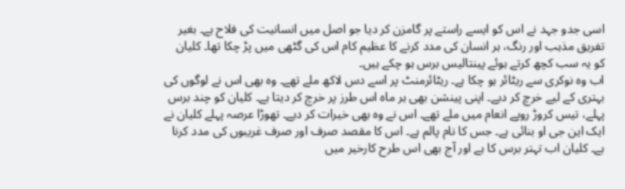اسی جدو جہد نے اس کو ایسے راستے پر گامزن کر دیا جو اصل میں انسانیت کی فلاح ہے۔ بغیر تفریق مذہب اور رنگ، ہر انسان کی مدد کرنے کا عظیم کام اس کی گٹھی میں پڑ چکا تھا۔ کلیان کو یہ سب کچھ کرتے ہوئے پینتالیس برس ہو چکے ہیں۔
اب وہ نوکری سے ریٹائر ہو چکا ہے۔ ریٹائرمنٹ پر اسے دس لاکھ ملے تھے۔ وہ بھی اس نے لوگوں کی بہتری کے لیے خرچ کر دیے۔ اپنی پینشن بھی ہر ماہ اس طرز پر خرچ کر دیتا ہے۔ کلیان کو چند برس پہلے، تیس کروڑ روپے انعام میں ملے تھے۔ اس نے وہ بھی خیرات کر دیے۔ تھوڑا عرصہ پہلے کلیان نے ایک این جی او بنائی ہے۔ جس کا نام پالم ہے۔ اس کا مقصد صرف اور صرف غریبوں کی مدد کرنا ہے۔ کلیان اب تہتر برس کا ہے اور آج بھی اس طرح کارخیر میں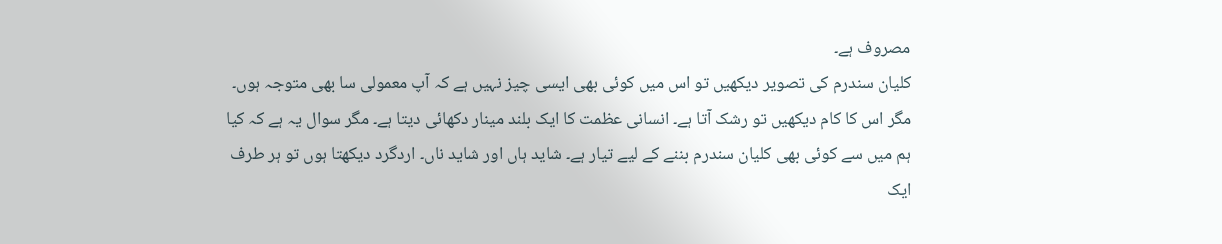مصروف ہے۔
کلیان سندرم کی تصویر دیکھیں تو اس میں کوئی بھی ایسی چیز نہیں ہے کہ آپ معمولی سا بھی متوجہ ہوں۔ مگر اس کا کام دیکھیں تو رشک آتا ہے۔ انسانی عظمت کا ایک بلند مینار دکھائی دیتا ہے۔ مگر سوال یہ ہے کہ کیا ہم میں سے کوئی بھی کلیان سندرم بننے کے لیے تیار ہے۔ شاید ہاں اور شاید ناں۔ اردگرد دیکھتا ہوں تو ہر طرف ایک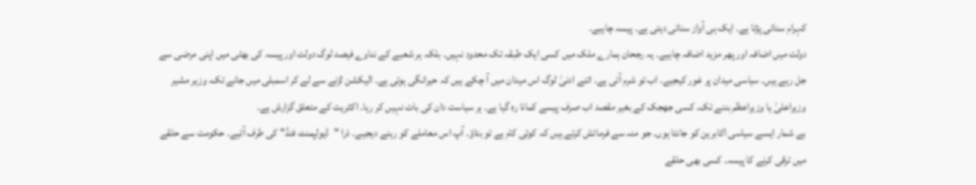کہرام سنائی پڑتا ہے۔ ایک ہی آواز سنائی دیتی ہے۔ پیسہ چاہیے۔
دولت میں اضافہ اور پھر مزید اضافہ چاہیے۔ یہ رجحان ہمارے ملک میں کسی ایک طبقہ تک محدود نہیں۔ بلکہ ہر شعبے کے نناوے فیصد لوگ دولت اور پیسہ کی بھٹی میں اپنی مرضی سے جل رہے ہیں۔ سیاسی میدان پر غور کیجیے۔ اب تو شرم آتی ہے۔ اتنے ادنیٰ لوگ اس میدان میں آ چکے ہیں کہ حیرانگی ہوتی ہے۔ الیکشن لڑنے سے لے کر اسمبلی میں جانے تک، وزیر مشیر وزیراعلیٰ یا وزیراعظم بننے تک۔ کسی جھجک کے بغیر مقصد اب صرف پیسے کمانا رہ گیا ہے۔ ہر سیاست دان کی بات نہیں کر رہا۔ اکثریت کے متعلق گزارش ہے۔
بے شمار ایسے سیاسی اکابرین کو جانتا ہوں۔ جو منہ سے فرمائش کرتے ہیں کہ کوئی کام ہے تو بتاؤ۔ آپ اس معاملے کو رہنے دیجیے۔ ذرا "ڈیولپمنٹ فنڈ" کی طرف آئیے۔ حکومت سے حلقے میں ترقی کرنے کا پیسہ۔ کسی بھی حلقے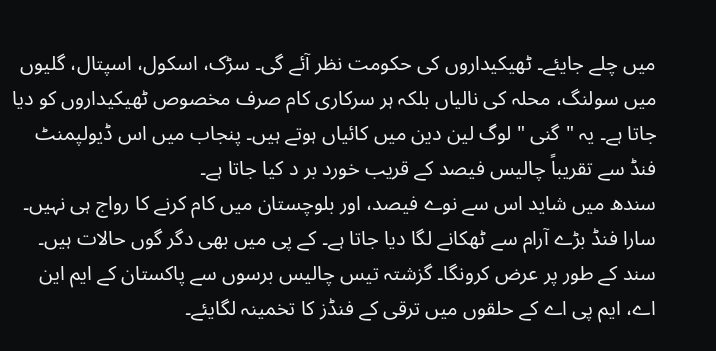میں چلے جایئے۔ ٹھیکیداروں کی حکومت نظر آئے گی۔ سڑک، اسکول، اسپتال، گلیوں میں سولنگ، محلہ کی نالیاں بلکہ ہر سرکاری کام صرف مخصوص ٹھیکیداروں کو دیا جاتا ہے۔ یہ "گنی " لوگ لین دین میں کائیاں ہوتے ہیں۔ پنجاب میں اس ڈیولپمنٹ فنڈ سے تقریباً چالیس فیصد کے قریب خورد بر د کیا جاتا ہے۔
سندھ میں شاید اس سے نوے فیصد، اور بلوچستان میں کام کرنے کا رواج ہی نہیں۔ سارا فنڈ بڑے آرام سے ٹھکانے لگا دیا جاتا ہے۔ کے پی میں بھی دگر گوں حالات ہیں۔ سند کے طور پر عرض کرونگا۔ گزشتہ تیس چالیس برسوں سے پاکستان کے ایم این اے، ایم پی اے کے حلقوں میں ترقی کے فنڈز کا تخمینہ لگایئے۔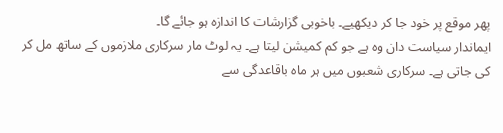پھر موقع پر خود جا کر دیکھیے۔ باخوبی گزارشات کا اندازہ ہو جائے گا۔
ایماندار سیاست دان وہ ہے جو کم کمیشن لیتا ہے۔ یہ لوٹ مار سرکاری ملازموں کے ساتھ مل کر کی جاتی ہے۔ سرکاری شعبوں میں ہر ماہ باقاعدگی سے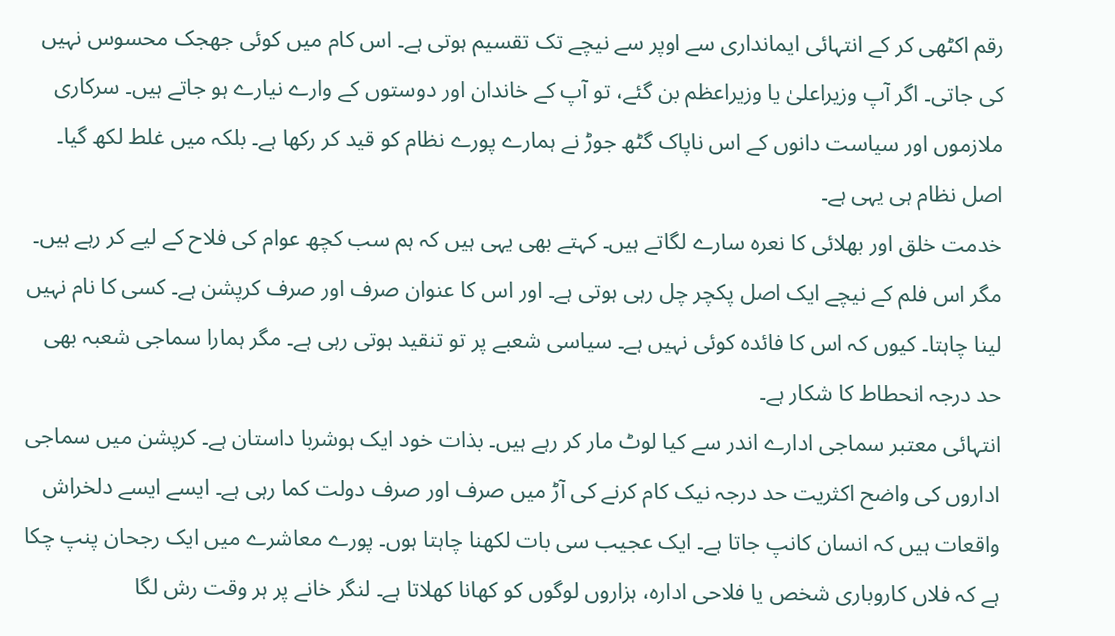رقم اکٹھی کر کے انتہائی ایمانداری سے اوپر سے نیچے تک تقسیم ہوتی ہے۔ اس کام میں کوئی جھجک محسوس نہیں کی جاتی۔ اگر آپ وزیراعلیٰ یا وزیراعظم بن گئے، تو آپ کے خاندان اور دوستوں کے وارے نیارے ہو جاتے ہیں۔ سرکاری ملازموں اور سیاست دانوں کے اس ناپاک گٹھ جوڑ نے ہمارے پورے نظام کو قید کر رکھا ہے۔ بلکہ میں غلط لکھ گیا۔ اصل نظام ہی یہی ہے۔
خدمت خلق اور بھلائی کا نعرہ سارے لگاتے ہیں۔ کہتے بھی یہی ہیں کہ ہم سب کچھ عوام کی فلاح کے لیے کر رہے ہیں۔ مگر اس فلم کے نیچے ایک اصل پکچر چل رہی ہوتی ہے۔ اور اس کا عنوان صرف اور صرف کرپشن ہے۔ کسی کا نام نہیں لینا چاہتا۔ کیوں کہ اس کا فائدہ کوئی نہیں ہے۔ سیاسی شعبے پر تو تنقید ہوتی رہی ہے۔ مگر ہمارا سماجی شعبہ بھی حد درجہ انحطاط کا شکار ہے۔
انتہائی معتبر سماجی ادارے اندر سے کیا لوٹ مار کر رہے ہیں۔ بذات خود ایک ہوشربا داستان ہے۔ کرپشن میں سماجی اداروں کی واضح اکثریت حد درجہ نیک کام کرنے کی آڑ میں صرف اور صرف دولت کما رہی ہے۔ ایسے ایسے دلخراش واقعات ہیں کہ انسان کانپ جاتا ہے۔ ایک عجیب سی بات لکھنا چاہتا ہوں۔ پورے معاشرے میں ایک رجحان پنپ چکا ہے کہ فلاں کاروباری شخص یا فلاحی ادارہ، ہزاروں لوگوں کو کھانا کھلاتا ہے۔ لنگر خانے پر ہر وقت رش لگا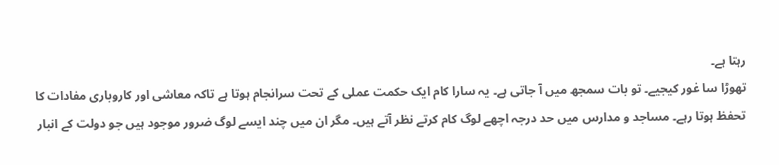رہتا ہے۔
تھوڑا سا غور کیجیے۔ تو بات سمجھ میں آ جاتی ہے۔ یہ سارا کام ایک حکمت عملی کے تحت سرانجام ہوتا ہے تاکہ معاشی اور کاروباری مفادات کا تحفظ ہوتا رہے۔ مساجد و مدارس میں حد درجہ اچھے لوگ کام کرتے نظر آتے ہیں۔ مگر ان میں چند ایسے لوگ ضرور موجود ہیں جو دولت کے انبار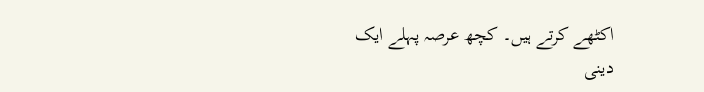اکٹھے کرتے ہیں۔ کچھ عرصہ پہلے ایک دینی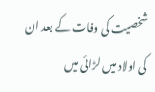شخصیت کی وفات کے بعد ان کی اولاد میں لڑائی میں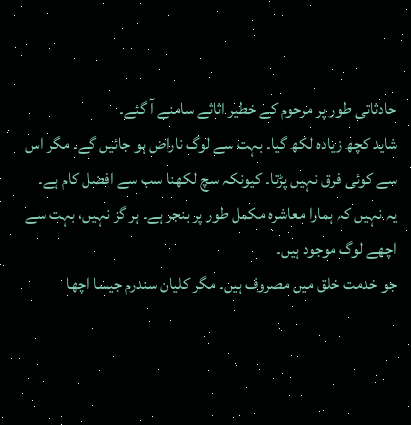حادثاتی طور پر مرحوم کے خطیر اثاثے سامنے آ گئے۔
شاید کچھ زیادہ لکھ گیا۔ بہت سے لوگ ناراض ہو جائیں گے۔ مگر اس سے کوئی فرق نہیں پڑتا۔ کیونکہ سچ لکھنا سب سے افضل کام ہے۔ یہ نہیں کہ ہمارا معاشرہ مکمل طور پر بنجر ہے۔ ہر گز نہیں، بہت سے اچھے لوگ موجود ہیں۔
جو خدمت خلق میں مصروف ہیں۔ مگر کلیان سندرم جیسا اچھا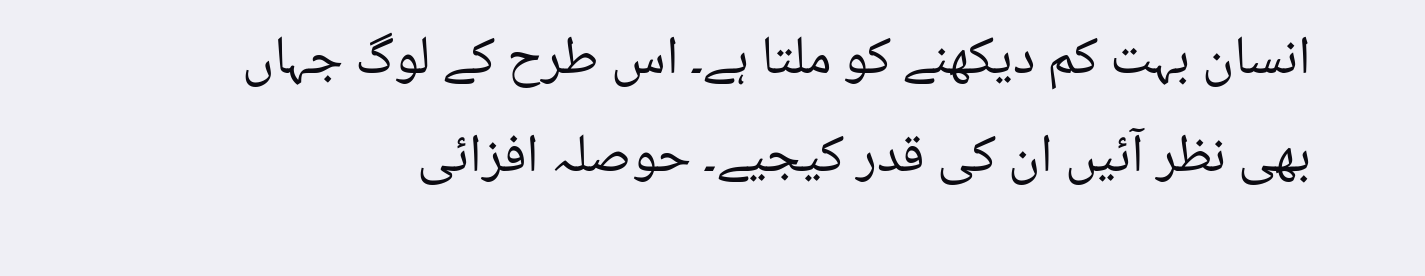انسان بہت کم دیکھنے کو ملتا ہے۔ اس طرح کے لوگ جہاں بھی نظر آئیں ان کی قدر کیجیے۔ حوصلہ افزائی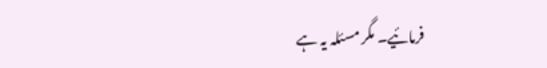فرمائیے۔ مگر مسئلہ یہ ہے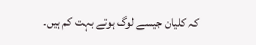کہ کلیان جیسے لوگ ہوتے بہت کم ہیں۔